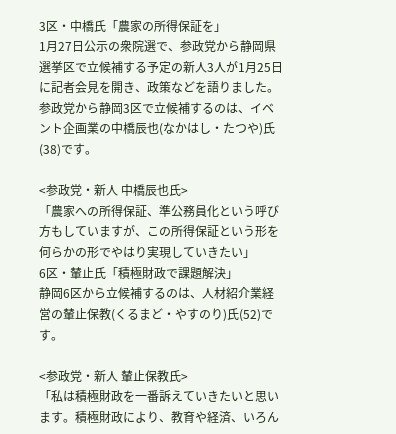3区・中橋氏「農家の所得保証を」
1月27日公示の衆院選で、参政党から静岡県選挙区で立候補する予定の新人3人が1月25日に記者会見を開き、政策などを語りました。
参政党から静岡3区で立候補するのは、イベント企画業の中橋辰也(なかはし・たつや)氏(38)です。

<参政党・新人 中橋辰也氏>
「農家への所得保証、準公務員化という呼び方もしていますが、この所得保証という形を何らかの形でやはり実現していきたい」
6区・輦止氏「積極財政で課題解決」
静岡6区から立候補するのは、人材紹介業経営の輦止保教(くるまど・やすのり)氏(52)です。

<参政党・新人 輦止保教氏>
「私は積極財政を一番訴えていきたいと思います。積極財政により、教育や経済、いろん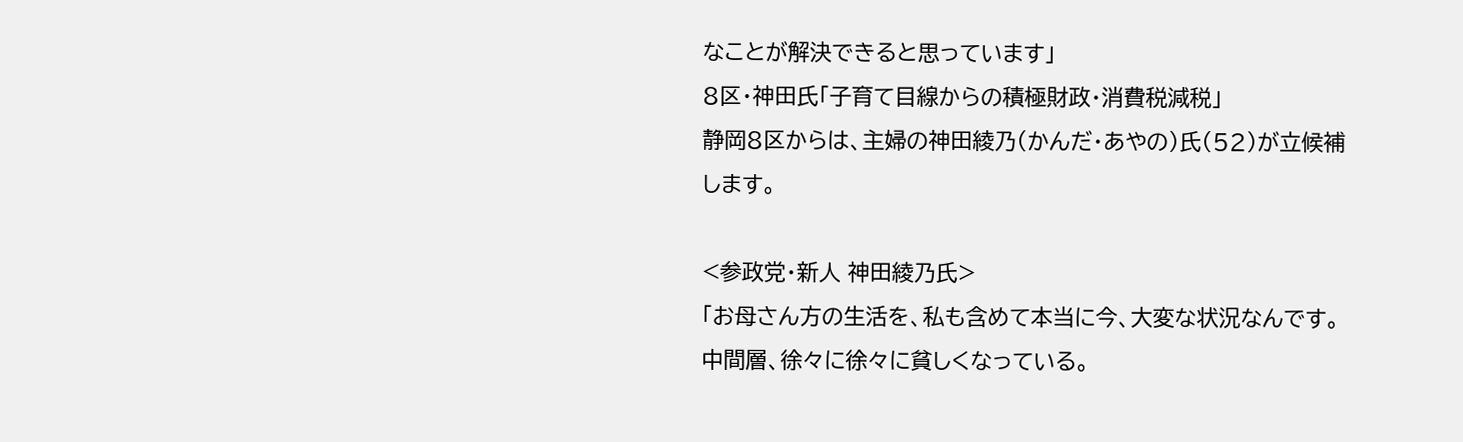なことが解決できると思っています」
8区・神田氏「子育て目線からの積極財政・消費税減税」
静岡8区からは、主婦の神田綾乃(かんだ・あやの)氏(52)が立候補します。

<参政党・新人 神田綾乃氏>
「お母さん方の生活を、私も含めて本当に今、大変な状況なんです。中間層、徐々に徐々に貧しくなっている。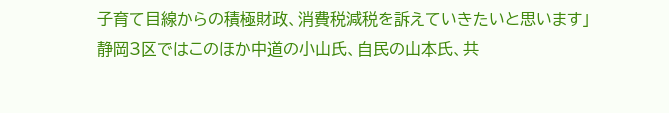子育て目線からの積極財政、消費税減税を訴えていきたいと思います」
静岡3区ではこのほか中道の小山氏、自民の山本氏、共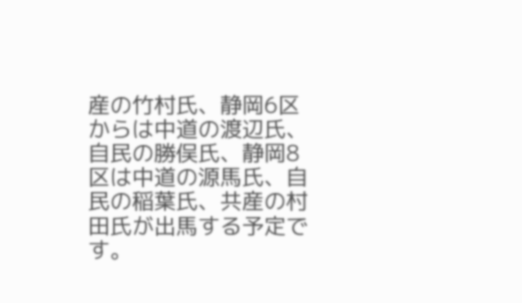産の竹村氏、静岡6区からは中道の渡辺氏、自民の勝俣氏、静岡8区は中道の源馬氏、自民の稲葉氏、共産の村田氏が出馬する予定です。